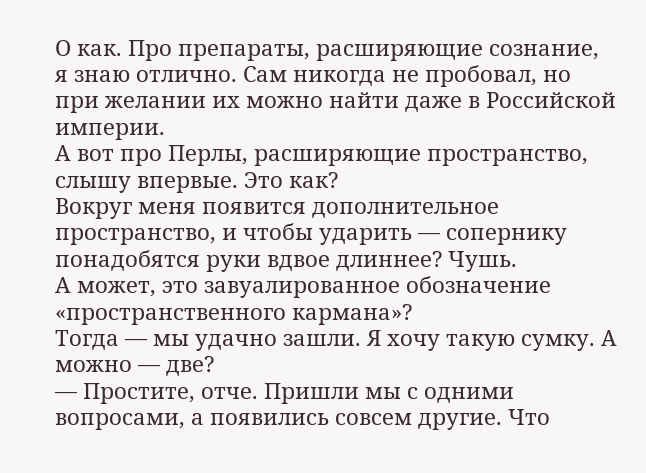О как. Про препараты, расширяющие сознание, я знаю отлично. Сам никогда не пробовал, но при желании их можно найти даже в Российской империи.
А вот про Перлы, расширяющие пространство, слышу впервые. Это как?
Вокруг меня появится дополнительное пространство, и чтобы ударить — сопернику понадобятся руки вдвое длиннее? Чушь.
А может, это завуалированное обозначение «пространственного кармана»?
Тогда — мы удачно зашли. Я хочу такую сумку. А можно — две?
— Простите, отче. Пришли мы с одними вопросами, а появились совсем другие. Что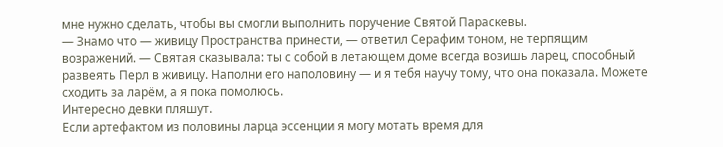мне нужно сделать, чтобы вы смогли выполнить поручение Святой Параскевы.
— Знамо что — живицу Пространства принести, — ответил Серафим тоном, не терпящим возражений. — Святая сказывала: ты с собой в летающем доме всегда возишь ларец, способный развеять Перл в живицу. Наполни его наполовину — и я тебя научу тому, что она показала. Можете сходить за ларём, а я пока помолюсь.
Интересно девки пляшут.
Если артефактом из половины ларца эссенции я могу мотать время для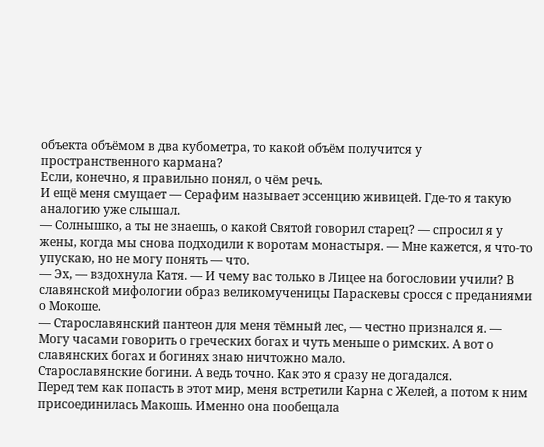объекта объёмом в два кубометра, то какой объём получится у пространственного кармана?
Если, конечно, я правильно понял, о чём речь.
И ещё меня смущает — Серафим называет эссенцию живицей. Где-то я такую аналогию уже слышал.
— Солнышко, а ты не знаешь, о какой Святой говорил старец? — спросил я у жены, когда мы снова подходили к воротам монастыря. — Мне кажется, я что-то упускаю, но не могу понять — что.
— Эх, — вздохнула Катя. — И чему вас только в Лицее на богословии учили? В славянской мифологии образ великомученицы Параскевы сросся с преданиями о Мокоше.
— Старославянский пантеон для меня тёмный лес, — честно признался я. — Могу часами говорить о греческих богах и чуть меньше о римских. А вот о славянских богах и богинях знаю ничтожно мало.
Старославянские богини. А ведь точно. Как это я сразу не догадался.
Перед тем как попасть в этот мир, меня встретили Карна с Желей, а потом к ним присоединилась Макошь. Именно она пообещала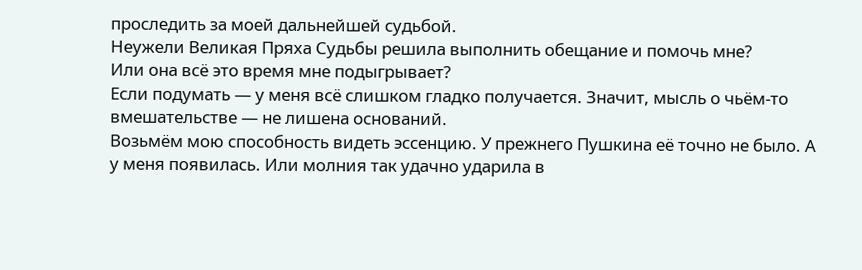проследить за моей дальнейшей судьбой.
Неужели Великая Пряха Судьбы решила выполнить обещание и помочь мне?
Или она всё это время мне подыгрывает?
Если подумать — у меня всё слишком гладко получается. Значит, мысль о чьём-то вмешательстве — не лишена оснований.
Возьмём мою способность видеть эссенцию. У прежнего Пушкина её точно не было. А у меня появилась. Или молния так удачно ударила в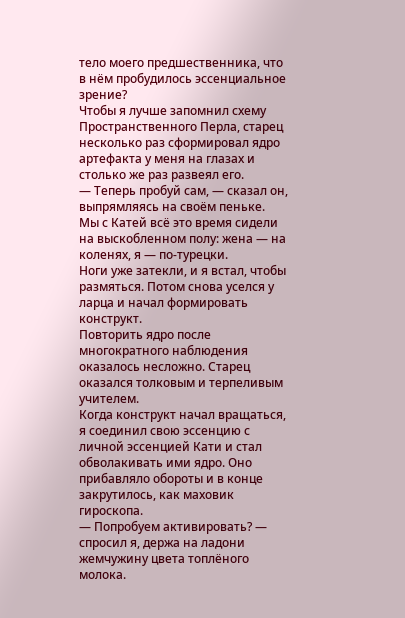тело моего предшественника, что в нём пробудилось эссенциальное зрение?
Чтобы я лучше запомнил схему Пространственного Перла, старец несколько раз сформировал ядро артефакта у меня на глазах и столько же раз развеял его.
— Теперь пробуй сам, — сказал он, выпрямляясь на своём пеньке.
Мы с Катей всё это время сидели на выскобленном полу: жена — на коленях, я — по-турецки.
Ноги уже затекли, и я встал, чтобы размяться. Потом снова уселся у ларца и начал формировать конструкт.
Повторить ядро после многократного наблюдения оказалось несложно. Старец оказался толковым и терпеливым учителем.
Когда конструкт начал вращаться, я соединил свою эссенцию с личной эссенцией Кати и стал обволакивать ими ядро. Оно прибавляло обороты и в конце закрутилось, как маховик гироскопа.
— Попробуем активировать? — спросил я, держа на ладони жемчужину цвета топлёного молока.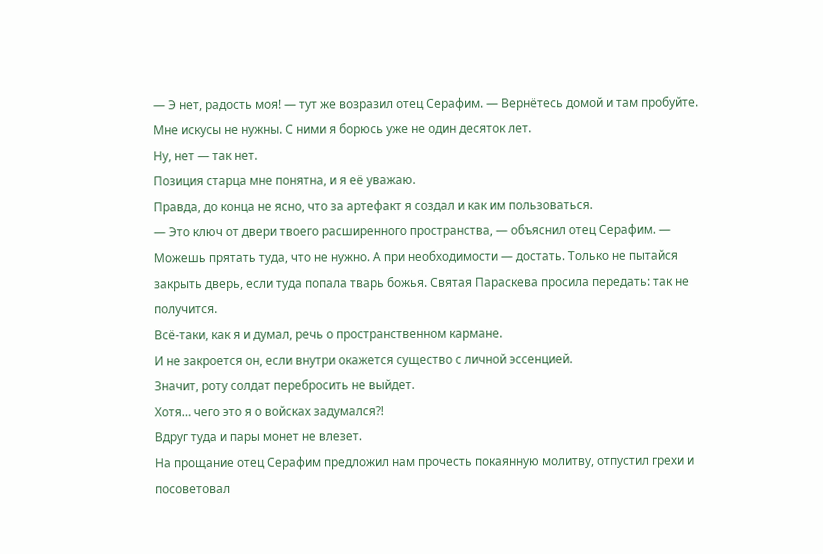— Э нет, радость моя! — тут же возразил отец Серафим. — Вернётесь домой и там пробуйте. Мне искусы не нужны. С ними я борюсь уже не один десяток лет.
Ну, нет — так нет.
Позиция старца мне понятна, и я её уважаю.
Правда, до конца не ясно, что за артефакт я создал и как им пользоваться.
— Это ключ от двери твоего расширенного пространства, — объяснил отец Серафим. — Можешь прятать туда, что не нужно. А при необходимости — достать. Только не пытайся закрыть дверь, если туда попала тварь божья. Святая Параскева просила передать: так не получится.
Всё-таки, как я и думал, речь о пространственном кармане.
И не закроется он, если внутри окажется существо с личной эссенцией.
Значит, роту солдат перебросить не выйдет.
Хотя… чего это я о войсках задумался⁈
Вдруг туда и пары монет не влезет.
На прощание отец Серафим предложил нам прочесть покаянную молитву, отпустил грехи и посоветовал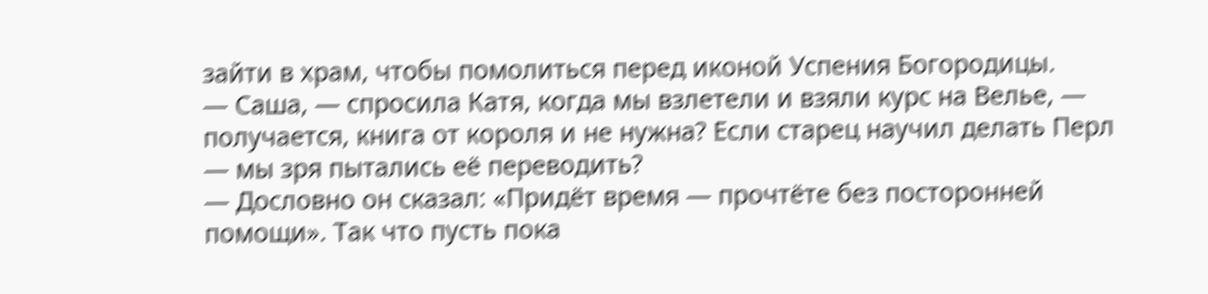зайти в храм, чтобы помолиться перед иконой Успения Богородицы.
— Саша, — спросила Катя, когда мы взлетели и взяли курс на Велье, — получается, книга от короля и не нужна? Если старец научил делать Перл — мы зря пытались её переводить?
— Дословно он сказал: «Придёт время — прочтёте без посторонней помощи». Так что пусть пока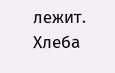лежит. Хлеба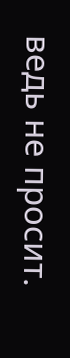ведь не просит.